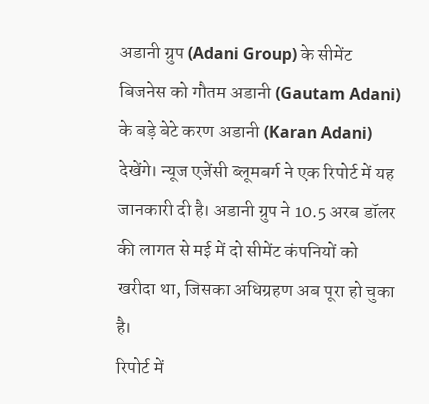अडानी ग्रुप (Adani Group) के सीमेंट बिजनेस को गौतम अडानी (Gautam Adani) के बड़े बेटे करण अडानी (Karan Adani) देखेंगे। न्यूज एजेंसी ब्लूमबर्ग ने एक रिपोर्ट में यह जानकारी दी है। अडानी ग्रुप ने 10.5 अरब डॉलर की लागत से मई में दो सीमेंट कंपनियों को खरीदा था, जिसका अधिग्रहण अब पूरा हो चुका है।
रिपोर्ट में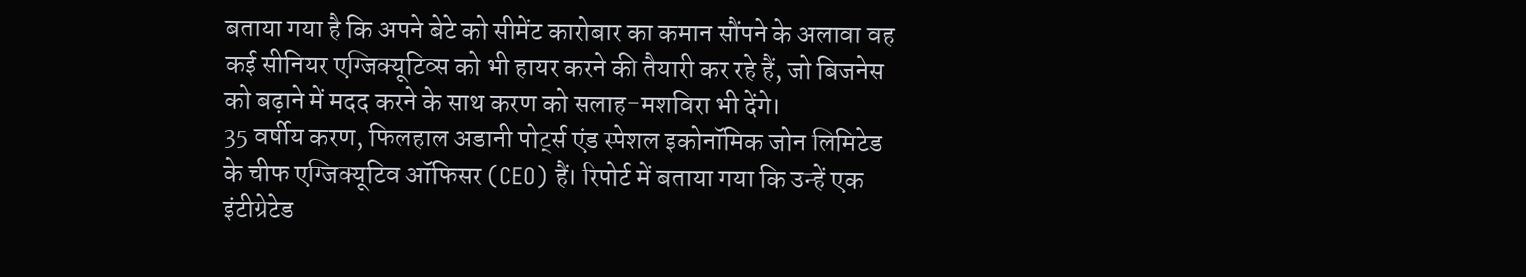बताया गया है कि अपने बेटे को सीमेंट कारोबार का कमान सौंपने के अलावा वह कई सीनियर एग्जिक्यूटिव्स को भी हायर करने की तैयारी कर रहे हैं, जो बिजनेस को बढ़ाने में मदद करने के साथ करण को सलाह-मशविरा भी देंगे।
35 वर्षीय करण, फिलहाल अडानी पोर्ट्स एंड स्पेशल इकोनॉमिक जोन लिमिटेड के चीफ एग्जिक्यूटिव ऑफिसर (CEO) हैं। रिपोर्ट में बताया गया कि उन्हें एक इंटीग्रेटेड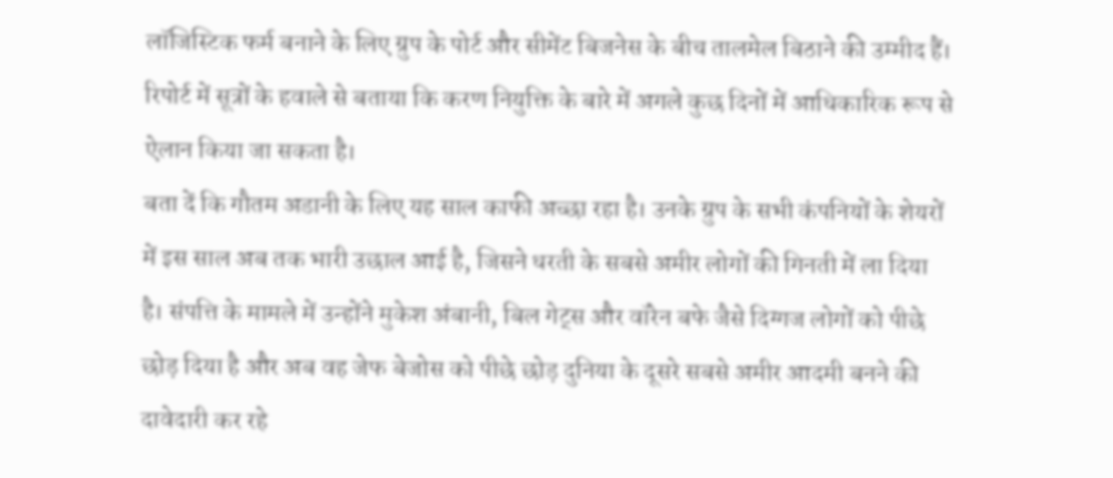लॉजिस्टिक फर्म बनाने के लिए ग्रुप के पोर्ट और सीमेंट बिजनेस के बीच तालमेल बिठाने की उम्मीद हैं। रिपोर्ट में सूत्रों के हवाले से बताया कि करण नियुक्ति के बारे में अगले कुछ दिनों में आधिकारिक रूप से ऐलान किया जा सकता है।
बता दें कि गौतम अडानी के लिए यह साल काफी अच्छा रहा है। उनके ग्रुप के सभी कंपनियों के शेयरों में इस साल अब तक भारी उछाल आई है, जिसने धरती के सबसे अमीर लोगों की गिनती में ला दिया है। संपत्ति के मामले में उन्होंने मुकेश अंबानी, बिल गेट्स और वॉरेन बफे जैसे दिग्गज लोगों को पीछे छोड़ दिया है और अब वह जेफ बेजोस को पीछे छोड़ दुनिया के दूसरे सबसे अमीर आदमी बनने की दावेदारी कर रहे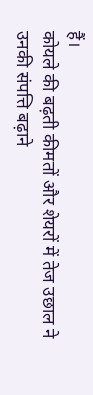हैं।
कोयले की बढ़ती कीमतों और शेयरों में तेज उछाल ने उनकी संपत्ति बढ़ाने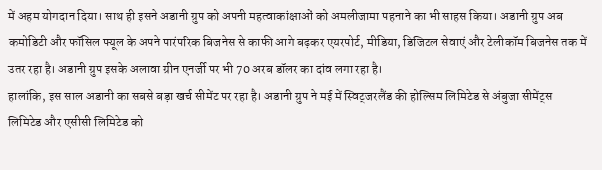में अहम योगदान दिया। साथ ही इसने अडानी ग्रुप को अपनी महत्वाकांक्षाओं को अमलीजामा पहनाने का भी साहस किया। अडानी ग्रुप अब कमोडिटी और फॉसिल फ्यूल के अपने पारंपरिक बिजनेस से काफी आगे बढ़कर एयरपोर्ट, मीडिया, डिजिटल सेवाएं और टेलीकॉम बिजनेस तक में उतर रहा है। अडानी ग्रुप इसके अलावा ग्रीन एनर्जी पर भी 70 अरब डॉलर का दांव लगा रहा है।
हालांकि, इस साल अडानी का सबसे बड़ा खर्च सीमेंट पर रहा है। अडानी ग्रुप ने मई में स्विट्जरलैंड की होल्सिम लिमिटेड से अंबुजा सीमेंट्स लिमिटेड और एसीसी लिमिटेड को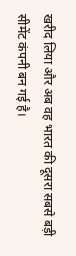खरीद लिया और अब वह भारत की दूसरा सबसे बड़ी सीमेंट कंपनी बन गई है।